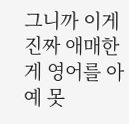그니까 이게 진짜 애매한게 영어를 아예 못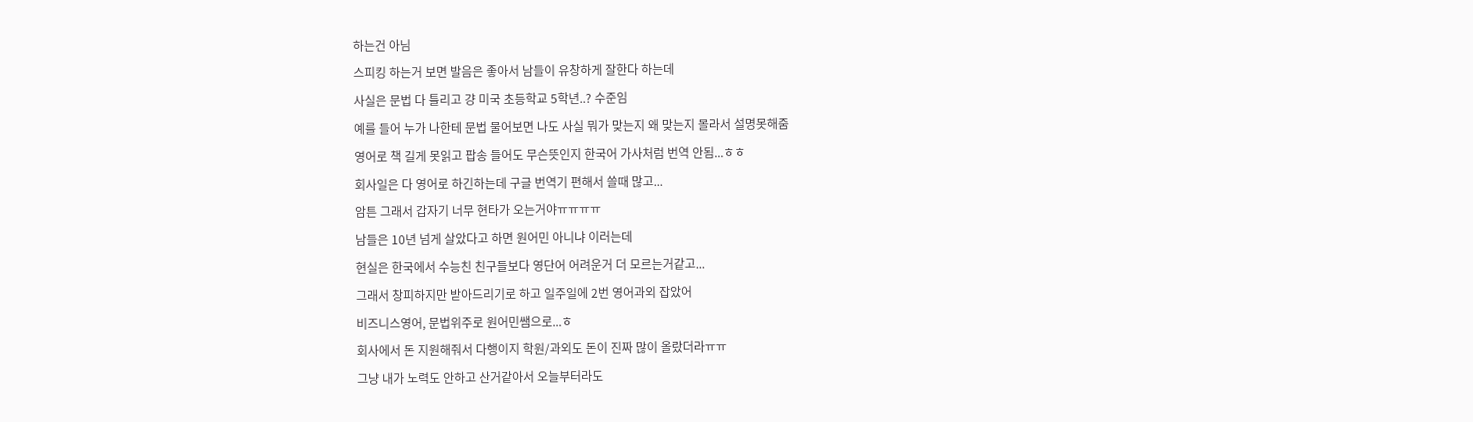하는건 아님
스피킹 하는거 보면 발음은 좋아서 남들이 유창하게 잘한다 하는데
사실은 문법 다 틀리고 걍 미국 초등학교 5학년..? 수준임
예를 들어 누가 나한테 문법 물어보면 나도 사실 뭐가 맞는지 왜 맞는지 몰라서 설명못해줌
영어로 책 길게 못읽고 팝송 들어도 무슨뜻인지 한국어 가사처럼 번역 안됨...ㅎㅎ
회사일은 다 영어로 하긴하는데 구글 번역기 편해서 쓸때 많고...
암튼 그래서 갑자기 너무 현타가 오는거야ㅠㅠㅠㅠ
남들은 10년 넘게 살았다고 하면 원어민 아니냐 이러는데
현실은 한국에서 수능친 친구들보다 영단어 어려운거 더 모르는거같고...
그래서 창피하지만 받아드리기로 하고 일주일에 2번 영어과외 잡았어
비즈니스영어, 문법위주로 원어민쌤으로...ㅎ
회사에서 돈 지원해줘서 다행이지 학원/과외도 돈이 진짜 많이 올랐더라ㅠㅠ
그냥 내가 노력도 안하고 산거같아서 오늘부터라도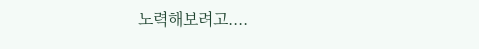노력해보려고....